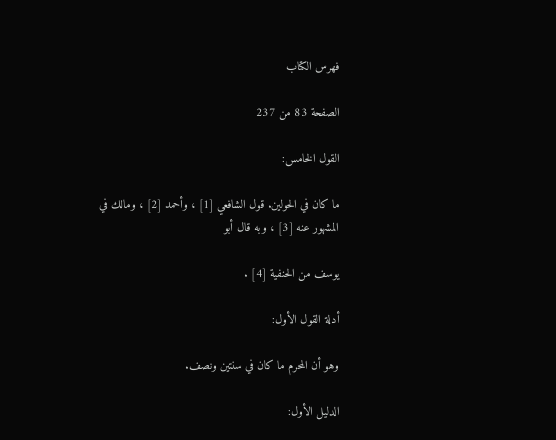فهرس الكتاب

الصفحة 83 من 237

القول الخامس:

ما كان في الحولين. قول الشافعي [1] ، وأحمد [2] ، ومالك في المشهور عنه [3] ، وبه قال أبو

يوسف من الحنفية [4] .

أدلة القول الأول:

وهو أن المحرم ما كان في سنتين ونصف.

الدليل الأول: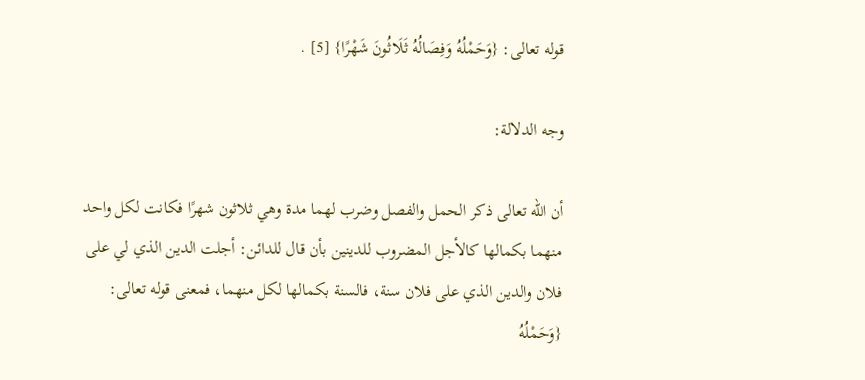قوله تعالى: {وَحَمْلُهُ وَفِصَالُهُ ثَلَاثُونَ شَهْرًا} [5] .

وجه الدلالة:

أن الله تعالى ذكر الحمل والفصل وضرب لهما مدة وهي ثلاثون شهرًا فكانت لكل واحد منهما بكمالها كالأجل المضروب للدينين بأن قال للدائن: أجلت الدين الذي لي على فلان والدين الذي على فلان سنة، فالسنة بكمالها لكل منهما، فمعنى قوله تعالى: {وَحَمْلُهُ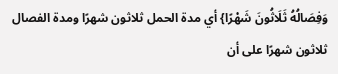وَفِصَالُهُ ثَلَاثُونَ شَهْرًا} أي مدة الحمل ثلاثون شهرًا ومدة الفصال ثلاثون شهرًا على أن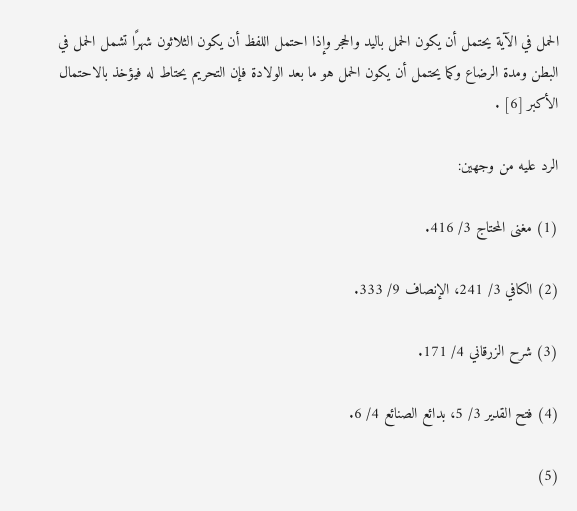الحمل في الآية يحتمل أن يكون الحمل باليد والحجر وإذا احتمل اللفظ أن يكون الثلاثون شهرًا تشمل الحمل في البطن ومدة الرضاع وكما يحتمل أن يكون الحمل هو ما بعد الولادة فإن التحريم يحتاط له فيؤخذ بالاحتمال الأكبر [6] .

الرد عليه من وجهين:

(1) مغنى المحتاج 3/ 416.

(2) الكافي 3/ 241، الإنصاف 9/ 333.

(3) شرح الزرقاني 4/ 171.

(4) فتح القدير 3/ 5، بدائع الصنائع 4/ 6.

(5)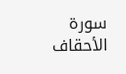سورة الأحقاف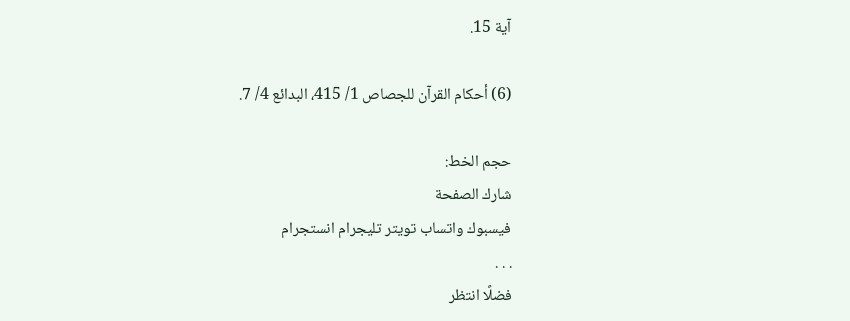آية 15.

(6) أحكام القرآن للجصاص 1/ 415، البدائع 4/ 7.

حجم الخط:
شارك الصفحة
فيسبوك واتساب تويتر تليجرام انستجرام
. . .
فضلًا انتظر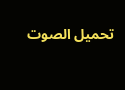تحميل الصوت